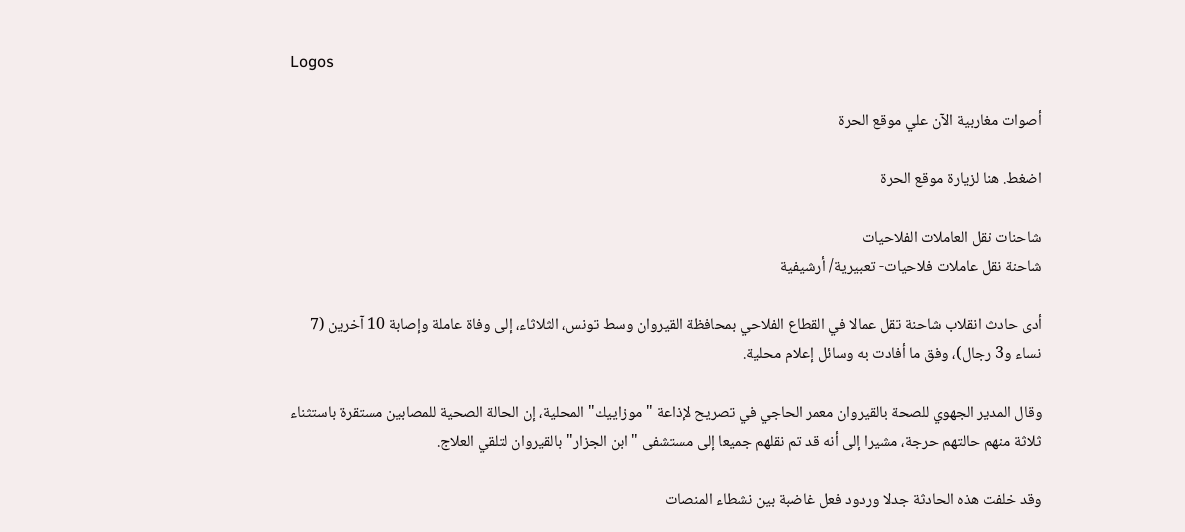Logos

أصوات مغاربية الآن علي موقع الحرة

اضغط. هنا لزيارة موقع الحرة

شاحنات نقل العاملات الفلاحيات
شاحنة نقل عاملات فلاحيات- تعبيرية/ أرشيفية

أدى حادث انقلاب شاحنة تقل عمالا في القطاع الفلاحي بمحافظة القيروان وسط تونس، الثلاثاء، إلى وفاة عاملة وإصابة 10 آخرين (7 نساء و3 رجال)، وفق ما أفادت به وسائل إعلام محلية.

وقال المدير الجهوي للصحة بالقيروان معمر الحاجي في تصريح لإذاعة "موزاييك" المحلية، إن الحالة الصحية للمصابين مستقرة باستثناء ثلاثة منهم حالتهم حرجة، مشيرا إلى أنه قد تم نقلهم جميعا إلى مستشفى "ابن الجزار" بالقيروان لتلقي العلاج.

وقد خلفت هذه الحادثة جدلا وردود فعل غاضبة بين نشطاء المنصات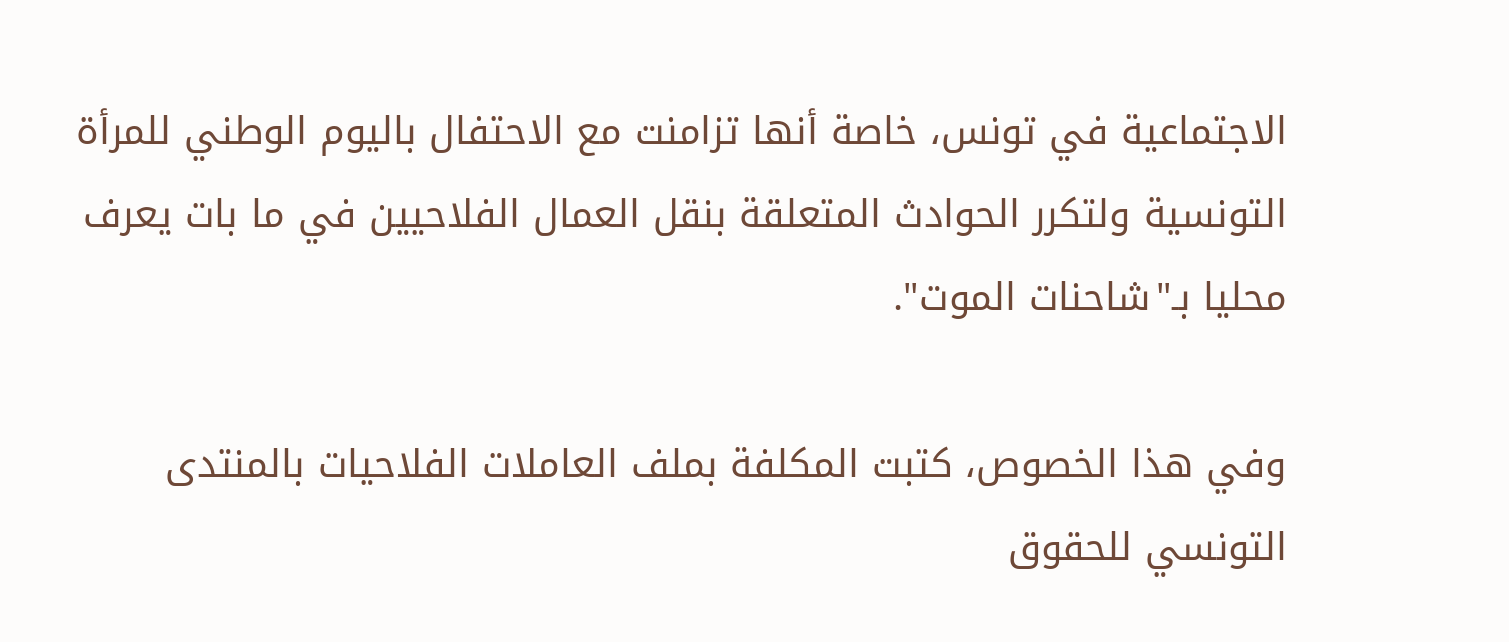الاجتماعية في تونس، خاصة أنها تزامنت مع الاحتفال باليوم الوطني للمرأة التونسية ولتكرر الحوادث المتعلقة بنقل العمال الفلاحيين في ما بات يعرف محليا بـ"شاحنات الموت".

وفي هذا الخصوص، كتبت المكلفة بملف العاملات الفلاحيات بالمنتدى التونسي للحقوق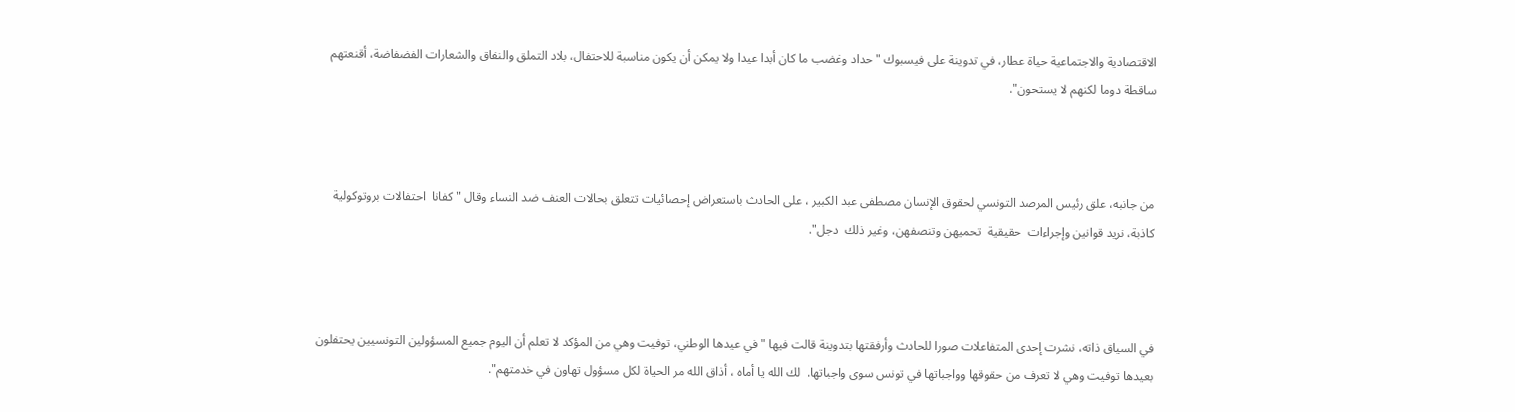الاقتصادية والاجتماعية حياة عطار، في تدوينة على فيسبوك "حداد وغضب ما كان أبدا عيدا ولا يمكن أن يكون مناسبة للاحتفال، بلاد التملق والنفاق والشعارات الفضفاضة، أقنعتهم ساقطة دوما لكنهم لا يستحون".



من جانبه، علق رئيس المرصد التونسي لحقوق الإنسان مصطفى عبد الكبير ، على الحادث باستعراض إحصائيات تتعلق بحالات العنف ضد النساء وقال "كفانا  احتفالات بروتوكولية  كاذبة، نريد قوانين وإجراءات  حقيقية  تحميهن وتنصفهن، وغير ذلك  دجل".



في السياق ذاته، نشرت إحدى المتفاعلات صورا للحادث وأرفقتها بتدوينة قالت فيها "في عيدها الوطني، توفيت وهي من المؤكد لا تعلم أن اليوم جميع المسؤولين التونسيين يحتفلون بعيدها توفيت وهي لا تعرف من حقوقها وواجباتها في تونس سوى واجباتها.  لك الله يا أماه ، أذاق الله مر الحياة لكل مسؤول تهاون في خدمتهم".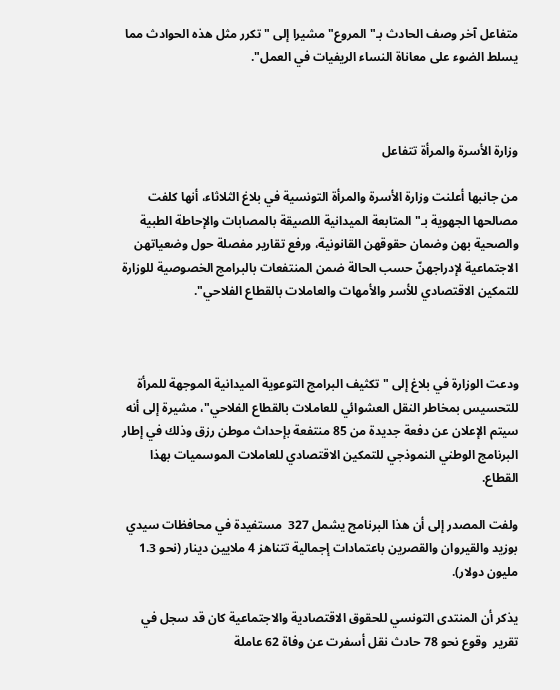متفاعل آخر وصف الحادث بـ"المروع" مشيرا إلى "تكرر مثل هذه الحوادث مما يسلط الضوء على معاناة النساء الريفيات في العمل".



وزارة الأسرة والمرأة تتفاعل

من جانبها أعلنت وزارة الأسرة والمرأة التونسية في بلاغ الثلاثاء، أنها كلفت مصالحها الجهوية بـ"المتابعة الميدانية اللصيقة بالمصابات والإحاطة الطبية والصحية بهن وضمان حقوقهن القانونية، ورفع تقارير مفصلة حول وضعياتهن الاجتماعية لإدراجهنّ حسب الحالة ضمن المنتفعات بالبرامج الخصوصية للوزارة للتمكين الاقتصادي للأسر والأمهات والعاملات بالقطاع الفلاحي".



ودعت الوزارة في بلاغ إلى "تكثيف البرامج التوعوية الميدانية الموجهة للمرأة للتحسيس بمخاطر النقل العشوائي للعاملات بالقطاع الفلاحي"، مشيرة إلى أنه سيتم الإعلان عن دفعة جديدة من 85 منتفعة بإحداث موطن رزق وذلك في إطار البرنامج الوطني النموذجي للتمكين الاقتصادي للعاملات الموسميات بهذا القطاع.

ولفت المصدر إلى أن هذا البرنامج يشمل 327  مستفيدة في محافظات سيدي بوزيد والقيروان والقصرين باعتمادات إجمالية تتناهز 4 ملايين دينار (نحو 1.3 مليون دولار).

يذكر أن المنتدى التونسي للحقوق الاقتصادية والاجتماعية كان قد سجل في تقرير  وقوع نحو 78 حادث نقل أسفرت عن وفاة 62 عاملة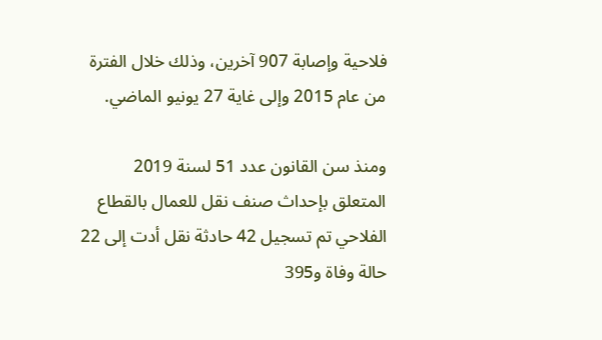فلاحية وإصابة 907 آخرين، وذلك خلال الفترة من عام 2015 وإلى غاية 27 يونيو الماضي.

ومنذ سن القانون عدد 51 لسنة 2019 المتعلق بإحداث صنف نقل للعمال بالقطاع الفلاحي تم تسجيل 42 حادثة نقل أدت إلى 22 حالة وفاة و395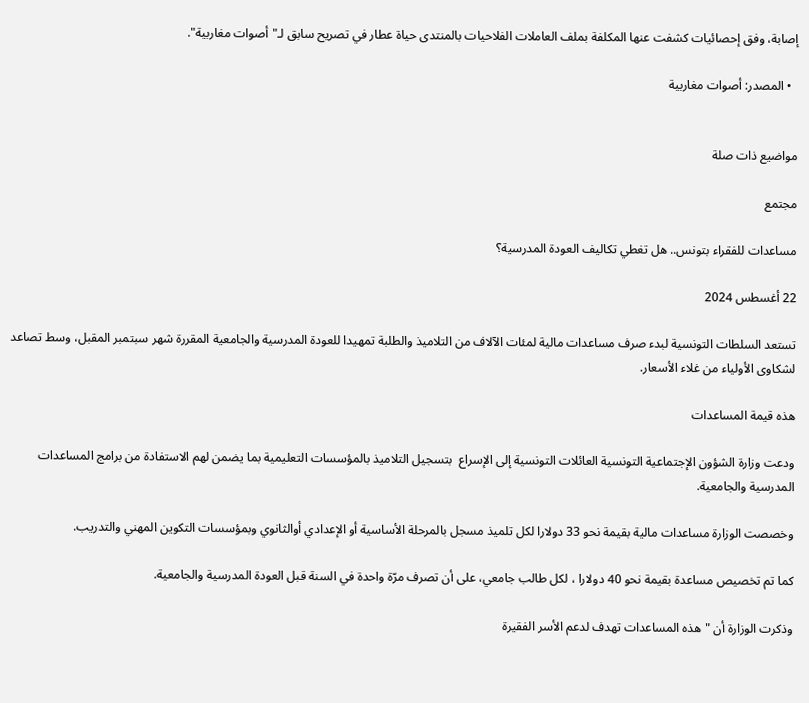إصابة، وفق إحصائيات كشفت عنها المكلفة بملف العاملات الفلاحيات بالمنتدى حياة عطار في تصريح سابق لـ"أصوات مغاربية".

  • المصدر: أصوات مغاربية


مواضيع ذات صلة

مجتمع

مساعدات للفقراء بتونس.. هل تغطي تكاليف العودة المدرسية؟

22 أغسطس 2024

تستعد السلطات التونسية لبدء صرف مساعدات مالية لمئات الآلاف من التلاميذ والطلبة تمهيدا للعودة المدرسية والجامعية المقررة شهر سبتمبر المقبل، وسط تصاعد لشكاوى الأولياء من غلاء الأسعار.

هذه قيمة المساعدات

ودعت وزارة الشؤون الإجتماعية التونسية العائلات التونسية إلى الإسراع  بتسجيل التلاميذ بالمؤسسات التعليمية بما يضمن لهم الاستفادة من برامج المساعدات المدرسية والجامعية.

وخصصت الوزارة مساعدات مالية بقيمة نحو 33 دولارا لكل تلميذ مسجل بالمرحلة الأساسية أو الإعدادي أوالثانوي وبمؤسسات التكوين المهني والتدريب.

كما تم تخصيص مساعدة بقيمة نحو 40 دولارا ، لكل طالب جامعي، على أن تصرف مرّة واحدة في السنة قبل العودة المدرسية والجامعية.

وذكرت الوزارة أن "هذه المساعدات تهدف لدعم الأسر الفقيرة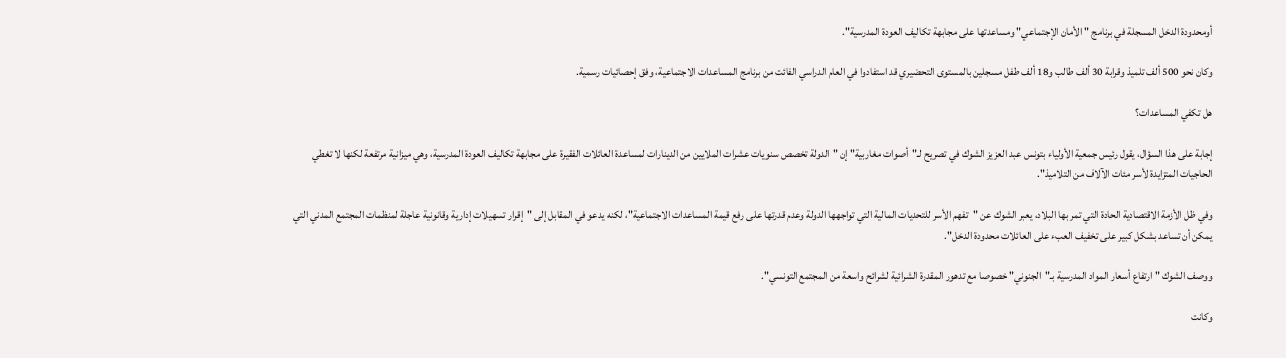أومحدودة الدخل المسجلة في برنامج " الأمان الإجتماعي" ومساعدتها على مجابهة تكاليف العودة المدرسية".

وكان نحو 500 ألف تلميذ وقرابة 30 ألف طالب و18 ألف طفل مسجلين بالمستوى التحضيري قد استفادوا في العام الدراسي الفائت من برنامج المساعدات الاجتماعية، وفق إحصائيات رسمية.

هل تكفي المساعدات؟

إجابة على هذا السؤال، يقول رئيس جمعية الأولياء بتونس عبد العزيز الشوك في تصريح لـ"أصوات مغاربية" إن "الدولة تخصص سنويات عشرات الملايين من الدينارات لمساعدة العائلات الفقيرة على مجابهة تكاليف العودة المدرسية، وهي ميزانية مرتفعة لكنها لا تغطي الحاجيات المتزايدة لأسر مئات الآلاف من التلاميذ".

وفي ظل الأزمة الاقتصادية الحادة التي تمر بها البلاد، يعبر الشوك عن "تفهم الأسر للتحديات المالية التي تواجهها الدولة وعدم قدرتها على رفع قيمة المساعدات الاجتماعية"، لكنه يدعو في المقابل إلى "إقرار تسهيلات إدارية وقانونية عاجلة لمنظمات المجتمع المدني التي يمكن أن تساعد بشكل كبير على تخفيف العبء على العائلات محدودة الدخل".

ووصف الشوك "ارتفاع أسعار المواد المدرسية بـ"الجنوني" خصوصا مع تدهور المقدرة الشرائية لشرائح واسعة من المجتمع التونسي".

وكانت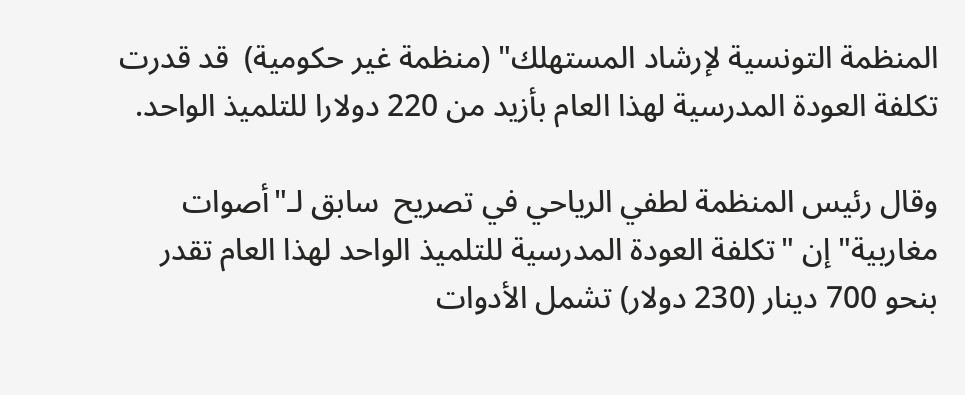المنظمة التونسية لإرشاد المستهلك" (منظمة غير حكومية)  قد قدرت تكلفة العودة المدرسية لهذا العام بأزيد من 220 دولارا للتلميذ الواحد.

وقال رئيس المنظمة لطفي الرياحي في تصريح  سابق لـ"أصوات مغاربية" إن "تكلفة العودة المدرسية للتلميذ الواحد لهذا العام تقدر بنحو 700 دينار (230 دولار) تشمل الأدوات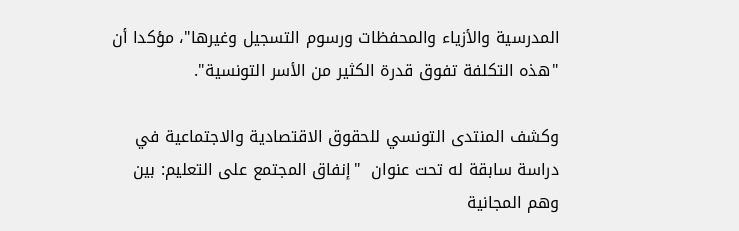المدرسية والأزياء والمحفظات ورسوم التسجيل وغيرها"، مؤكدا أن "هذه التكلفة تفوق قدرة الكثير من الأسر التونسية".

وكشف المنتدى التونسي للحقوق الاقتصادية والاجتماعية في دراسة سابقة له تحت عنوان  "إنفاق المجتمع على التعليم: بين وهم المجانية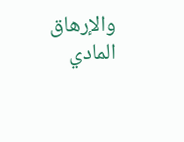والإرهاق المادي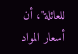للعائلة"، أن أسعار المواد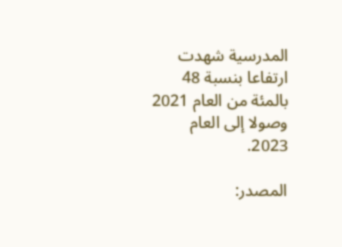المدرسية شهدت ارتفاعا بنسبة 48 بالمئة من العام 2021 وصولا إلى العام 2023.

المصدر: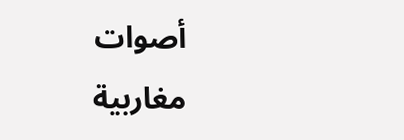أصوات مغاربية